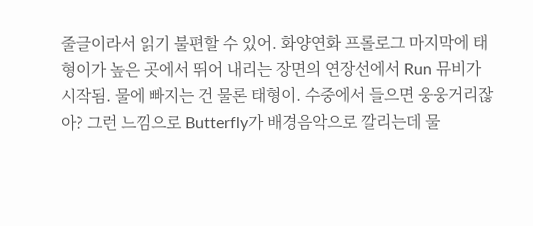줄글이라서 읽기 불편할 수 있어. 화양연화 프롤로그 마지막에 태형이가 높은 곳에서 뛰어 내리는 장면의 연장선에서 Run 뮤비가 시작됨. 물에 빠지는 건 물론 태형이. 수중에서 들으면 웅웅거리잖아? 그런 느낌으로 Butterfly가 배경음악으로 깔리는데 물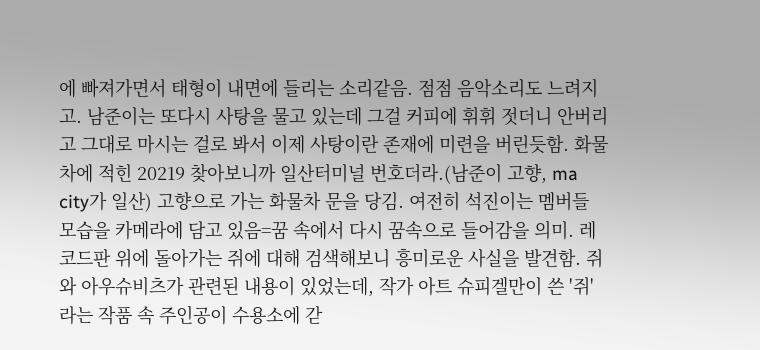에 빠져가면서 태형이 내면에 들리는 소리같음. 점점 음악소리도 느려지고. 남준이는 또다시 사탕을 물고 있는데 그걸 커피에 휘휘 젓더니 안버리고 그대로 마시는 걸로 봐서 이제 사탕이란 존재에 미련을 버린듯함. 화물차에 적힌 20219 찾아보니까 일산터미널 번호더라.(남준이 고향, ma city가 일산) 고향으로 가는 화물차 문을 당김. 여전히 석진이는 멤버들 모습을 카메라에 담고 있음=꿈 속에서 다시 꿈속으로 들어감을 의미. 레코드판 위에 돌아가는 쥐에 대해 검색해보니 흥미로운 사실을 발견함. 쥐와 아우슈비츠가 관련된 내용이 있었는데, 작가 아트 슈피겔만이 쓴 '쥐'라는 작품 속 주인공이 수용소에 갇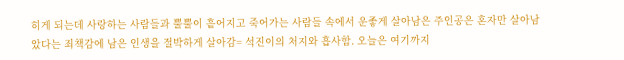히게 되는데 사랑하는 사람들과 뿔뿔이 흩어지고 죽어가는 사람들 속에서 운좋게 살아남은 주인공은 혼자만 살아남았다는 죄책감에 남은 인생을 절박하게 살아감= 석진이의 처지와 흡사함. 오늘은 여기까지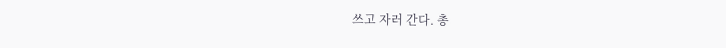쓰고 자러 간다. 총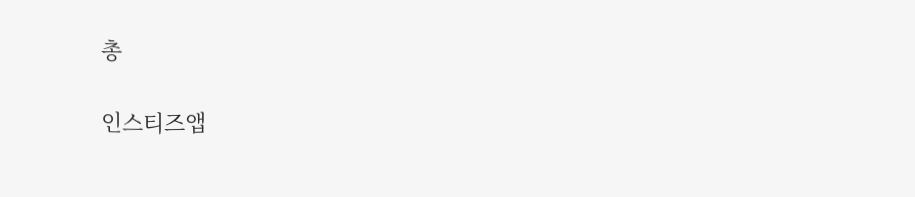총

인스티즈앱